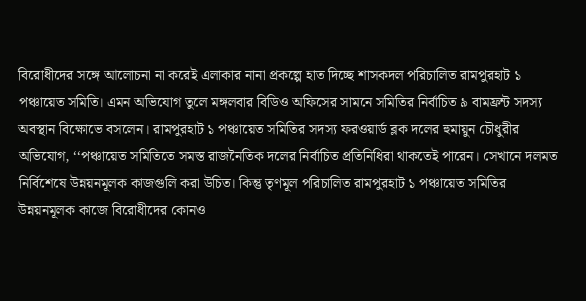বিরোধীদের সঙ্গে আলোচনা না করেই এলাকার নানা প্রকল্পে হাত দিচ্ছে শাসকদল পরিচালিত রামপুরহাট ১ পঞ্চায়েত সমিতি। এমন অভিযোগ তুলে মঙ্গলবার বিডিও অফিসের সামনে সমিতির নির্বাচিত ৯ বামফ্রন্ট সদস্য অবস্থান বিক্ষোভে বসলেন। রামপুরহাট ১ পঞ্চায়েত সমিতির সদস্য ফরওয়ার্ড ব্লক দলের হুমায়ুন চৌধুরীর অভিযোগ, ‘‘পঞ্চায়েত সমিতিতে সমস্ত রাজনৈতিক দলের নির্বাচিত প্রতিনিধিরা থাকতেই পারেন। সেখানে দলমত নির্বিশেষে উন্নয়নমূলক কাজগুলি করা উচিত। কিন্তু তৃণমূল পরিচালিত রামপুরহাট ১ পঞ্চায়েত সমিতির উন্নয়নমূলক কাজে বিরোধীদের কোনও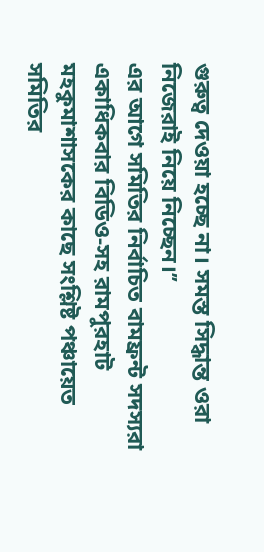গুরুত্ব দেওয়া হচ্ছে না। সমস্ত সিদ্ধান্ত ওরা নিজেরাই নিয়ে নিচ্ছেন।’’
এর আগে সমিতির নির্বাচিত বামফ্রন্ট সদস্যরা একাধিকবার বিডিও-সহ রামপুরহাট মহকুমাশাসকের কাছে সংশ্লিষ্ট পঞ্চায়েত সমিতির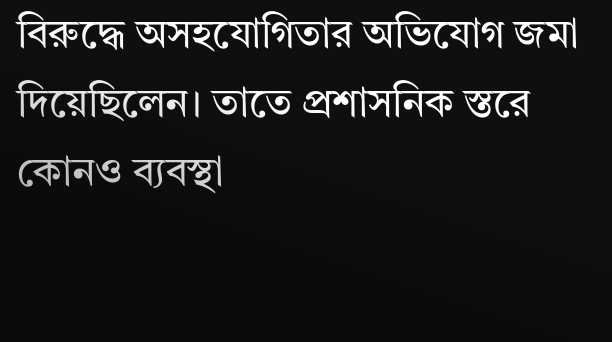বিরুদ্ধে অসহযোগিতার অভিযোগ জমা দিয়েছিলেন। তাতে প্রশাসনিক স্তরে কোনও ব্যবস্থা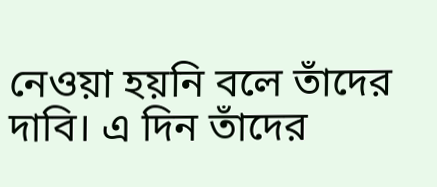নেওয়া হয়নি বলে তাঁদের দাবি। এ দিন তাঁদের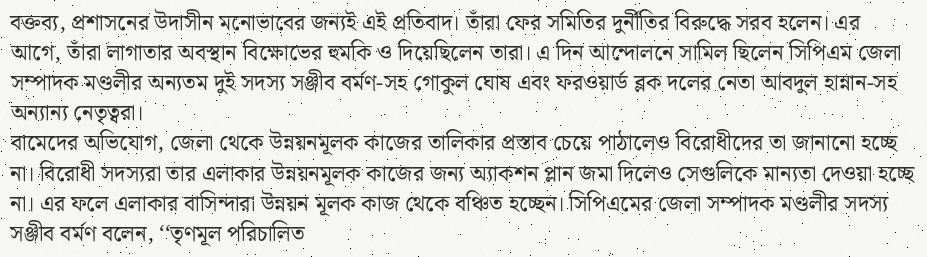বক্তব্য, প্রশাসনের উদাসীন মনোভাবের জন্যই এই প্রতিবাদ। তাঁরা ফের সমিতির দুর্নীতির বিরুদ্ধে সরব হলেন। এর আগে, তাঁরা লাগাতার অবস্থান বিক্ষোভের হুমকি ও দিয়েছিলেন তারা। এ দিন আন্দোলনে সামিল ছিলেন সিপিএম জেলা সম্পাদক মণ্ডলীর অন্যতম দুই সদস্য সঞ্জীব বর্মণ-সহ গোকুল ঘোষ এবং ফরওয়ার্ড ব্লক দলের নেতা আবদুল হান্নান-সহ অন্যান্য নেতৃত্বরা।
বামেদের অভিযোগ, জেলা থেকে উন্নয়নমূলক কাজের তালিকার প্রস্তাব চেয়ে পাঠালেও বিরোধীদের তা জানানো হচ্ছে না। বিরোধী সদস্যরা তার এলাকার উন্নয়নমূলক কাজের জন্য অ্যাকশন প্লান জমা দিলেও সেগুলিকে মান্যতা দেওয়া হচ্ছে না। এর ফলে এলাকার বাসিন্দারা উন্নয়ন মূলক কাজ থেকে বঞ্চিত হচ্ছেন। সিপিএমের জেলা সম্পাদক মণ্ডলীর সদস্য সঞ্জীব বর্মণ বলেন, ‘‘তৃণমূল পরিচালিত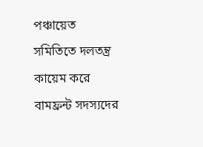পঞ্চায়েত সমিতিতে দলতন্ত্র কায়েম করে বামফ্রন্ট সদস্যদের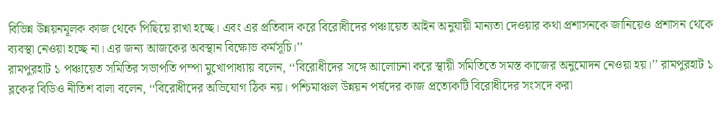বিভিন্ন উন্নয়নমূলক কাজ থেকে পিছিয়ে রাখা হচ্ছে। এবং এর প্রতিবাদ করে বিরোধীদের পঞ্চায়েত আইন অনুযায়ী মান্যতা দেওয়ার কথা প্রশাসনকে জানিয়েও প্রশাসন থেকে ব্যবস্থা নেওয়া হচ্ছে না। এর জন্য আজকের অবস্থান বিক্ষোভ কর্মসূচি।’’
রামপুরহাট ১ পঞ্চায়েত সমিতির সভাপতি পম্পা মুখোপাধ্যায় বলেন, ‘‘বিরোধীদের সঙ্গে আলোচনা করে স্থায়ী সমিতিতে সমস্ত কাজের অনুমোদন নেওয়া হয়।’’ রামপুরহাট ১ ব্লকের বিডিও নীতিশ বালা বলেন, ‘‘বিরোধীদের অভিযোগ ঠিক নয়। পশ্চিমাঞ্চল উন্নয়ন পর্ষদের কাজ প্রত্যেকটি বিরোধীদের সংসদে করা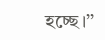হচ্ছে।’’